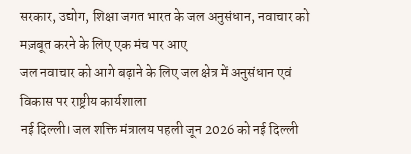सरकार, उद्योग, शिक्षा जगत भारत के जल अनुसंधान, नवाचार को मज़बूत करने के लिए एक मंच पर आए
जल नवाचार को आगे बढ़ाने के लिए जल क्षेत्र में अनुसंधान एवं विकास पर राष्ट्रीय कार्यशाला
नई दिल्ली। जल शक्ति मंत्रालय पहली जून 2026 को नई दिल्ली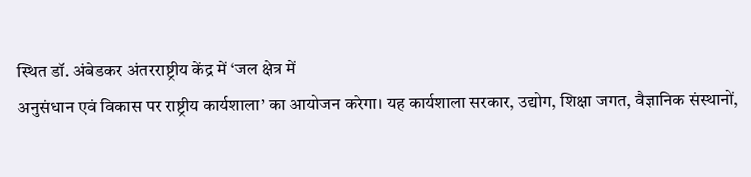स्थित डॉ. अंबेडकर अंतरराष्ट्रीय केंद्र में ‘जल क्षेत्र में
अनुसंधान एवं विकास पर राष्ट्रीय कार्यशाला’ का आयोजन करेगा। यह कार्यशाला सरकार, उद्योग, शिक्षा जगत, वैज्ञानिक संस्थानों,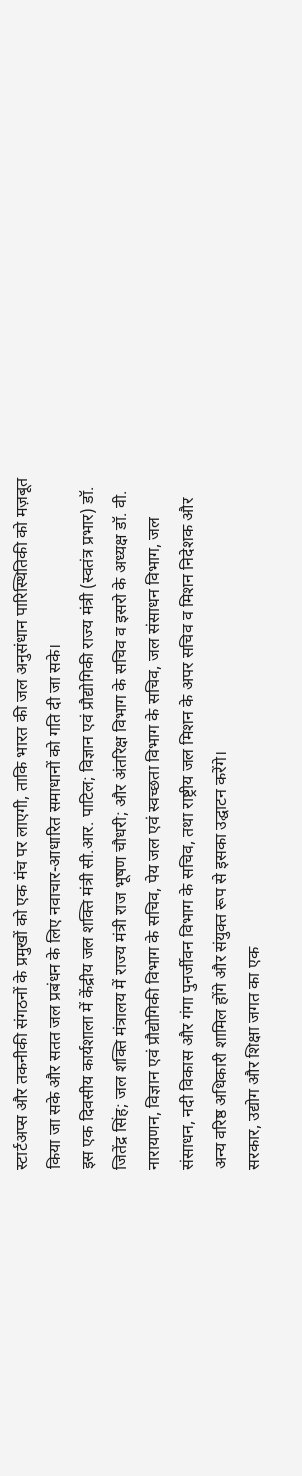स्टार्टअप्स और तकनीकी संगठनों के प्रमुखों को एक मंच पर लाएगी, ताकि भारत की जल अनुसंधान पारिस्थितिकी को मज़बूत किया जा सके और सतत जल प्रबंधन के लिए नवाचार-आधारित समाधानों को गति दी जा सके।
इस एक दिवसीय कार्यशाला में केंद्रीय जल शक्ति मंत्री सी.आर. पाटिल; विज्ञान एवं प्रौद्योगिकी राज्य मंत्री (स्वतंत्र प्रभार) डॉ. जितेंद्र सिंह; जल शक्ति मंत्रालय में राज्य मंत्री राज भूषण चौधरी; और अंतरिक्ष विभाग के सचिव व इसरो के अध्यक्ष डॉ. वी. नारायणन, विज्ञान एवं प्रौद्योगिकी विभाग के सचिव, पेय जल एवं स्वच्छता विभाग के सचिव, जल संसाधन विभाग, जल संसाधन, नदी विकास और गंगा पुनर्जीवन विभाग के सचिव, तथा राष्ट्रीय जल मिशन के अपर सचिव व मिशन निदेशक और अन्य वरिष्ठ अधिकारी शामिल होंगे और संयुक्त रूप से इसका उद्घाटन करेंगे।
सरकार, उद्योग और शिक्षा जगत का एक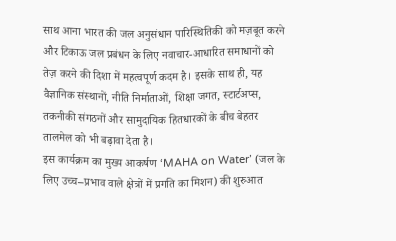साथ आना भारत की जल अनुसंधान पारिस्थितिकी को मज़बूत करने और टिकाऊ जल प्रबंधन के लिए नवाचार-आधारित समाधानों को तेज़ करने की दिशा में महत्वपूर्ण कदम है। इसके साथ ही, यह वैज्ञानिक संस्थानों, नीति निर्माताओं, शिक्षा जगत, स्टार्टअप्स, तकनीकी संगठनों और सामुदायिक हितधारकों के बीच बेहतर तालमेल को भी बढ़ावा देता है।
इस कार्यक्रम का मुख्य आकर्षण ‘MAHA on Water’ (जल के लिए उच्च–प्रभाव वाले क्षेत्रों में प्रगति का मिशन) की शुरुआत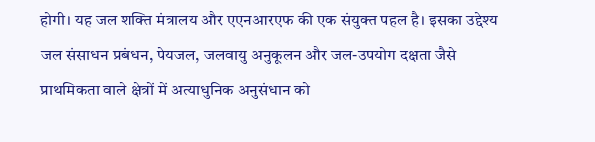होगी। यह जल शक्ति मंत्रालय और एएनआरएफ की एक संयुक्त पहल है। इसका उद्देश्य जल संसाधन प्रबंधन, पेयजल, जलवायु अनुकूलन और जल-उपयोग दक्षता जैसे प्राथमिकता वाले क्षेत्रों में अत्याधुनिक अनुसंधान को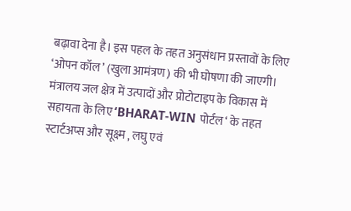बढ़ावा देना है। इस पहल के तहत अनुसंधान प्रस्तावों के लिए ‘ओपन कॉल’ (खुला आमंत्रण) की भी घोषणा की जाएगी।
मंत्रालय जल क्षेत्र में उत्पादों और प्रोटोटाइप के विकास में सहायता के लिए ‘BHARAT-WIN पोर्टल‘ के तहत स्टार्टअप्स और सूक्ष्म , लघु एवं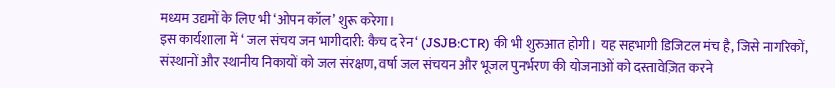मध्यम उद्यमों के लिए भी ‘ओपन कॉल’ शुरू करेगा।
इस कार्यशाला में ‘ जल संचय जन भागीदारी: कैच द रेन‘ (JSJB:CTR) की भी शुरुआत होगी। यह सहभागी डिजिटल मंच है, जिसे नागरिकों, संस्थानों और स्थानीय निकायों को जल संरक्षण, वर्षा जल संचयन और भूजल पुनर्भरण की योजनाओं को दस्तावेज़ित करने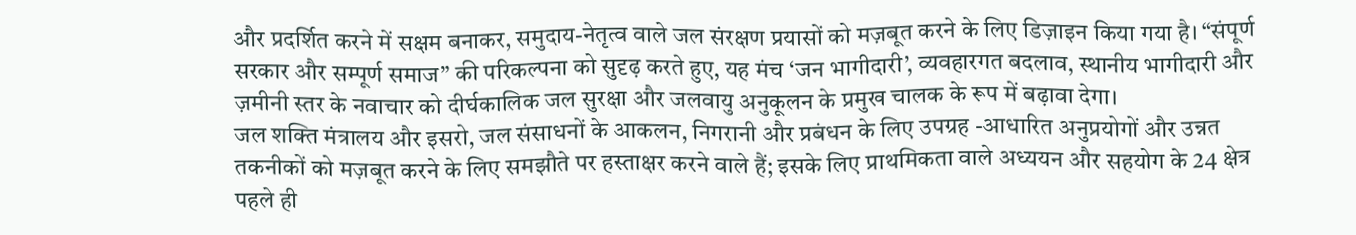और प्रदर्शित करने में सक्षम बनाकर, समुदाय-नेतृत्व वाले जल संरक्षण प्रयासों को मज़बूत करने के लिए डिज़ाइन किया गया है। “संपूर्ण सरकार और सम्पूर्ण समाज” की परिकल्पना को सुदृढ़ करते हुए, यह मंच ‘जन भागीदारी’, व्यवहारगत बदलाव, स्थानीय भागीदारी और ज़मीनी स्तर के नवाचार को दीर्घकालिक जल सुरक्षा और जलवायु अनुकूलन के प्रमुख चालक के रूप में बढ़ावा देगा।
जल शक्ति मंत्रालय और इसरो, जल संसाधनों के आकलन, निगरानी और प्रबंधन के लिए उपग्रह -आधारित अनुप्रयोगों और उन्नत तकनीकों को मज़बूत करने के लिए समझौते पर हस्ताक्षर करने वाले हैं; इसके लिए प्राथमिकता वाले अध्ययन और सहयोग के 24 क्षेत्र पहले ही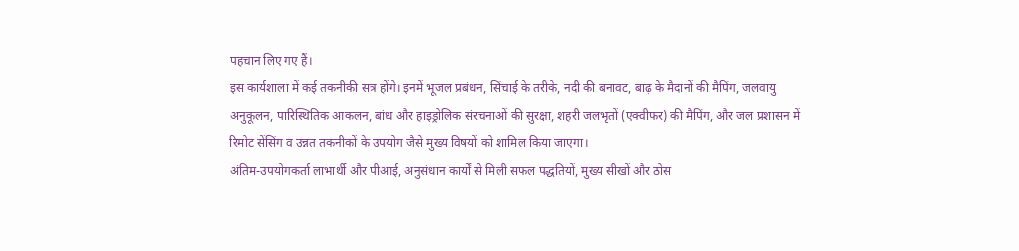पहचान लिए गए हैं।
इस कार्यशाला में कई तकनीकी सत्र होंगे। इनमें भूजल प्रबंधन, सिंचाई के तरीके, नदी की बनावट, बाढ़ के मैदानों की मैपिंग, जलवायु अनुकूलन, पारिस्थितिक आकलन, बांध और हाइड्रोलिक संरचनाओं की सुरक्षा, शहरी जलभृतों (एक्वीफर) की मैपिंग, और जल प्रशासन में रिमोट सेंसिंग व उन्नत तकनीकों के उपयोग जैसे मुख्य विषयों को शामिल किया जाएगा।
अंतिम-उपयोगकर्ता लाभार्थी और पीआई, अनुसंधान कार्यों से मिली सफल पद्धतियों, मुख्य सीखों और ठोस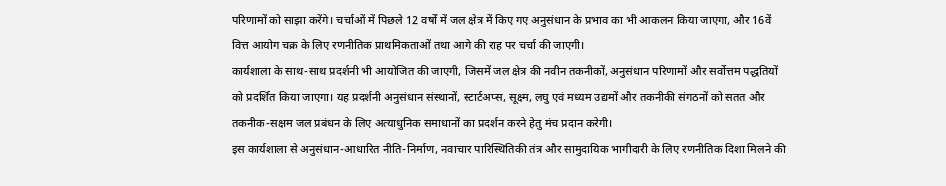परिणामों को साझा करेंगे। चर्चाओं में पिछले 12 वर्षों में जल क्षेत्र में किए गए अनुसंधान के प्रभाव का भी आकलन किया जाएगा, और 16वें वित्त आयोग चक्र के लिए रणनीतिक प्राथमिकताओं तथा आगे की राह पर चर्चा की जाएगी।
कार्यशाला के साथ-साथ प्रदर्शनी भी आयोजित की जाएगी, जिसमें जल क्षेत्र की नवीन तकनीकों, अनुसंधान परिणामों और सर्वोत्तम पद्धतियों को प्रदर्शित किया जाएगा। यह प्रदर्शनी अनुसंधान संस्थानों, स्टार्टअप्स, सूक्ष्म, लघु एवं मध्यम उद्यमों और तकनीकी संगठनों को सतत और तकनीक-सक्षम जल प्रबंधन के लिए अत्याधुनिक समाधानों का प्रदर्शन करने हेतु मंच प्रदान करेगी।
इस कार्यशाला से अनुसंधान-आधारित नीति-निर्माण, नवाचार पारिस्थितिकी तंत्र और सामुदायिक भागीदारी के लिए रणनीतिक दिशा मिलने की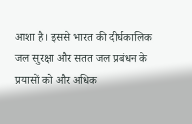आशा है। इससे भारत की दीर्घकालिक जल सुरक्षा और सतत जल प्रबंधन के प्रयासों को और अधिक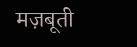मज़बूती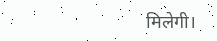मिलेगी।